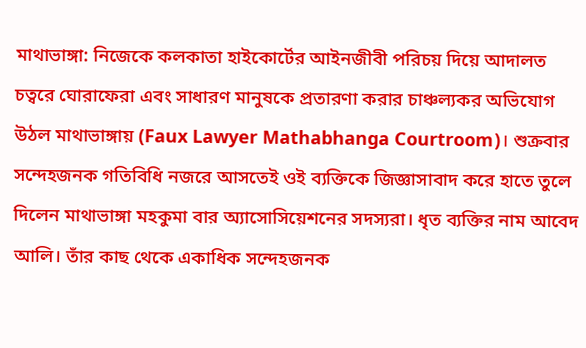মাথাভাঙ্গা: নিজেকে কলকাতা হাইকোর্টের আইনজীবী পরিচয় দিয়ে আদালত চত্বরে ঘোরাফেরা এবং সাধারণ মানুষকে প্রতারণা করার চাঞ্চল্যকর অভিযোগ উঠল মাথাভাঙ্গায় (Faux Lawyer Mathabhanga Courtroom)। শুক্রবার সন্দেহজনক গতিবিধি নজরে আসতেই ওই ব্যক্তিকে জিজ্ঞাসাবাদ করে হাতে তুলে দিলেন মাথাভাঙ্গা মহকুমা বার অ্যাসোসিয়েশনের সদস্যরা। ধৃত ব্যক্তির নাম আবেদ আলি। তাঁর কাছ থেকে একাধিক সন্দেহজনক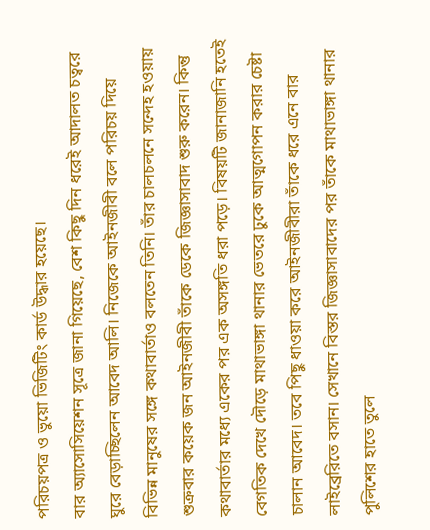পরিচয়পত্র ও ভুয়ো ভিজিটিং কার্ড উদ্ধার হয়েছে।
বার অ্যাসোসিয়েশন সূত্রে জানা গিয়েছে, বেশ কিছু দিন ধরেই আদালত চত্বরে ঘুরে বেড়াচ্ছিলেন আবেদ আলি। নিজেকে আইনজীবী বলে পরিচয় দিয়ে বিভিন্ন মানুষের সঙ্গে কথাবার্তাও বলতেন তিনি। তাঁর চালচলনে সন্দেহ হওয়ায় শুক্রবার কয়েক জন আইনজীবী তাঁকে ডেকে জিজ্ঞাসাবাদ শুরু করেন। কিন্তু কথাবার্তার মধ্যে একের পর এক অসঙ্গতি ধরা পড়ে। বিষয়টি জানাজানি হতেই বেগতিক দেখে দৌড়ে মাথাভাঙ্গা থানার ভেতরে ঢুকে আত্মগোপন করার চেষ্টা চালান আবেদ। তবে পিছু ধাওয়া করে আইনজীবীরা তাঁকে ধরে এনে বার লাইব্রেরিতে বসান। সেখানে বিস্তর জিজ্ঞাসাবাদের পর তাঁকে মাথাভাঙ্গা থানার পুলিশের হাতে তুলে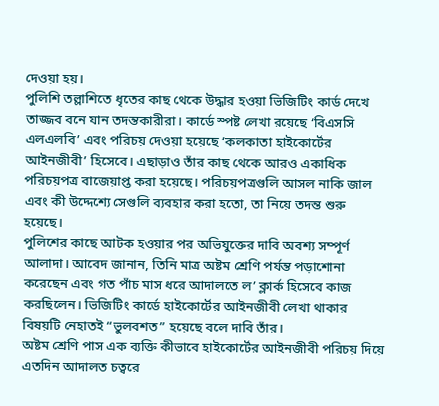দেওয়া হয়।
পুলিশি তল্লাশিতে ধৃতের কাছ থেকে উদ্ধার হওয়া ভিজিটিং কার্ড দেখে তাজ্জব বনে যান তদন্তকারীরা। কার্ডে স্পষ্ট লেখা রয়েছে ‘বিএসসি এলএলবি’ এবং পরিচয় দেওয়া হয়েছে ‘কলকাতা হাইকোর্টের আইনজীবী’ হিসেবে। এছাড়াও তাঁর কাছ থেকে আরও একাধিক পরিচয়পত্র বাজেয়াপ্ত করা হয়েছে। পরিচয়পত্রগুলি আসল নাকি জাল এবং কী উদ্দেশ্যে সেগুলি ব্যবহার করা হতো, তা নিয়ে তদন্ত শুরু হয়েছে।
পুলিশের কাছে আটক হওয়ার পর অভিযুক্তের দাবি অবশ্য সম্পূর্ণ আলাদা। আবেদ জানান, তিনি মাত্র অষ্টম শ্রেণি পর্যন্ত পড়াশোনা করেছেন এবং গত পাঁচ মাস ধরে আদালতে ল’ ক্লার্ক হিসেবে কাজ করছিলেন। ভিজিটিং কার্ডে হাইকোর্টের আইনজীবী লেখা থাকার বিষয়টি নেহাতই “ভুলবশত” হয়েছে বলে দাবি তাঁর।
অষ্টম শ্রেণি পাস এক ব্যক্তি কীভাবে হাইকোর্টের আইনজীবী পরিচয় দিয়ে এতদিন আদালত চত্বরে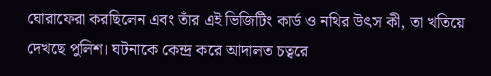ঘোরাফেরা করছিলেন এবং তাঁর এই ভিজিটিং কার্ড ও নথির উৎস কী, তা খতিয়ে দেখছে পুলিশ। ঘটনাকে কেন্দ্র করে আদালত চত্বরে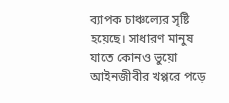ব্যাপক চাঞ্চল্যের সৃষ্টি হয়েছে। সাধারণ মানুষ যাতে কোনও ভুয়ো আইনজীবীর খপ্পরে পড়ে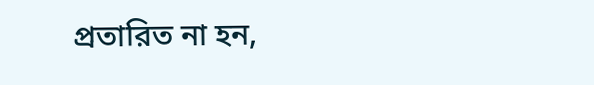প্রতারিত না হন,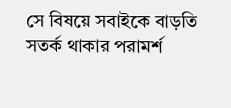সে বিষয়ে সবাইকে বাড়তি সতর্ক থাকার পরামর্শ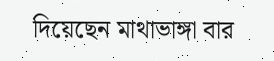দিয়েছেন মাথাভাঙ্গা বার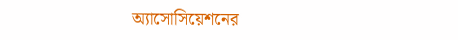অ্যাসোসিয়েশনের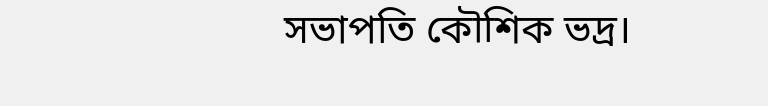সভাপতি কৌশিক ভদ্র।